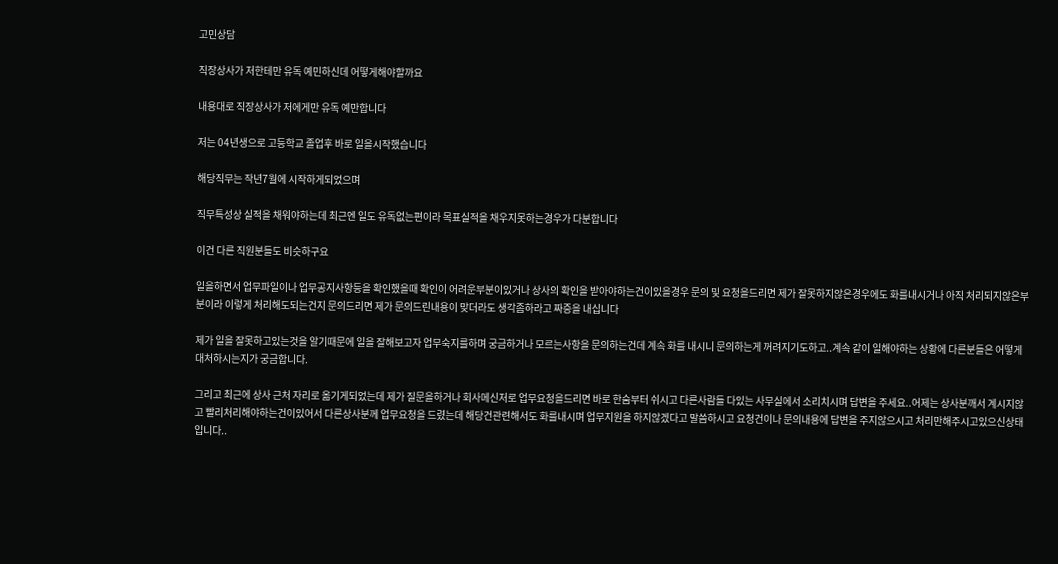고민상담

직장상사가 저한테만 유독 예민하신데 어떻게해야할까요

내용대로 직장상사가 저에게만 유독 예만합니다

저는 04년생으로 고등학교 졸업후 바로 일을시작했습니다

해당직무는 작년7월에 시작하게되었으며

직무특성상 실적을 채워야하는데 최근엔 일도 유독없는편이라 목표실적을 채우지못하는경우가 다분합니다

이건 다른 직원분들도 비슷하구요

일을하면서 업무파일이나 업무공지사항등을 확인했을때 확인이 어려운부분이있거나 상사의 확인을 받아야하는건이있을경우 문의 및 요청을드리면 제가 잘못하지않은경우에도 화를내시거나 아직 처리되지않은부분이라 이렇게 처리해도되는건지 문의드리면 제가 문의드린내용이 맞더라도 생각좀하라고 짜증을 내십니다

제가 일을 잘못하고있는것을 알기때문에 일을 잘해보고자 업무숙지를하며 궁금하거나 모르는사항을 문의하는건데 계속 화를 내시니 문의하는게 꺼려지기도하고..계속 같이 일해야하는 상황에 다른분들은 어떻게 대처하시는지가 궁금합니다.

그리고 최근에 상사 근처 자리로 옮기게되었는데 제가 질문을하거나 회사메신저로 업무요청을드리면 바로 한숨부터 쉬시고 다른사람들 다있는 사무실에서 소리치시며 답변을 주세요..어제는 상사분깨서 계시지않고 빨리처리해야하는건이있어서 다른상사분께 업무요청을 드렸는데 해당건관련해서도 화를내시며 업무지원을 하지않겠다고 말씀하시고 요청건이나 문의내용에 답변을 주지않으시고 처리만해주시고있으신상태입니다..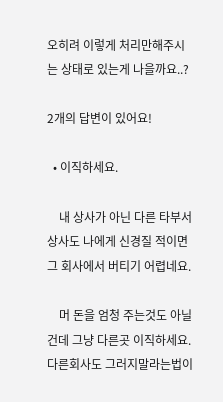오히려 이렇게 처리만해주시는 상태로 있는게 나을까요..?

2개의 답변이 있어요!

  • 이직하세요.

    내 상사가 아닌 다른 타부서 상사도 나에게 신경질 적이면 그 회사에서 버티기 어렵네요.

    머 돈을 엄청 주는것도 아닐건데 그냥 다른곳 이직하세요. 다른회사도 그러지말라는법이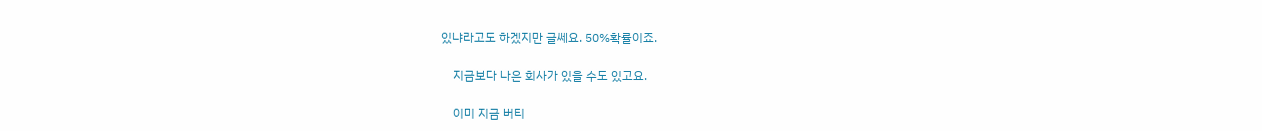있냐라고도 하겠지만 글쎄요. 50%확률이죠.

    지금보다 나은 회사가 있을 수도 있고요.

    이미 지금 버티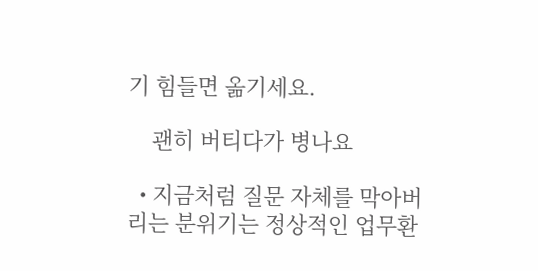기 힘들면 옮기세요.

    괜히 버티다가 병나요

  • 지금처럼 질문 자체를 막아버리는 분위기는 정상적인 업무환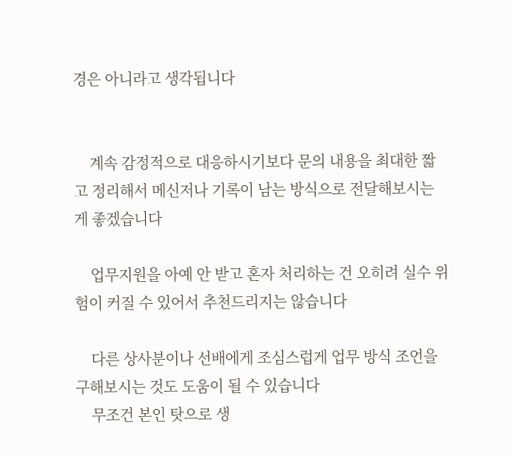경은 아니라고 생각됩니다


    계속 감정적으로 대응하시기보다 문의 내용을 최대한 짧고 정리해서 메신저나 기록이 남는 방식으로 전달해보시는 게 좋겠습니다

    업무지원을 아예 안 받고 혼자 처리하는 건 오히려 실수 위험이 커질 수 있어서 추천드리지는 않습니다

    다른 상사분이나 선배에게 조심스럽게 업무 방식 조언을 구해보시는 것도 도움이 될 수 있습니다
    무조건 본인 탓으로 생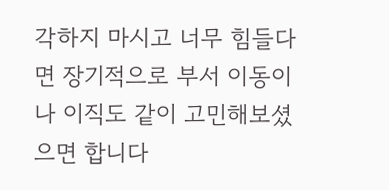각하지 마시고 너무 힘들다면 장기적으로 부서 이동이나 이직도 같이 고민해보셨으면 합니다